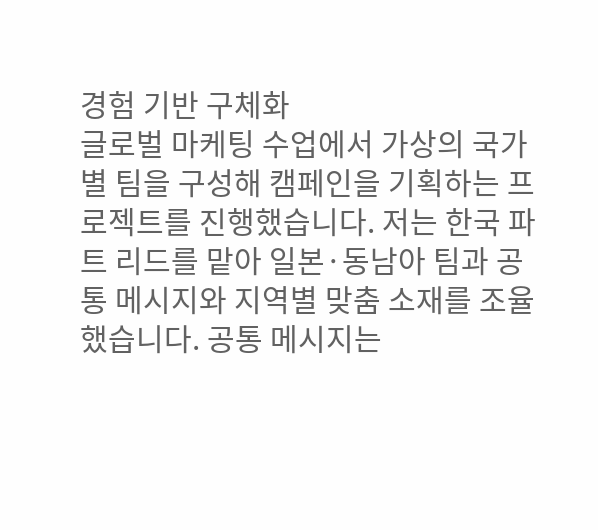경험 기반 구체화
글로벌 마케팅 수업에서 가상의 국가별 팀을 구성해 캠페인을 기획하는 프로젝트를 진행했습니다. 저는 한국 파트 리드를 맡아 일본·동남아 팀과 공통 메시지와 지역별 맞춤 소재를 조율했습니다. 공통 메시지는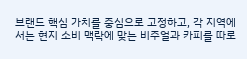브랜드 핵심 가치를 중심으로 고정하고, 각 지역에서는 현지 소비 맥락에 맞는 비주얼과 카피를 따로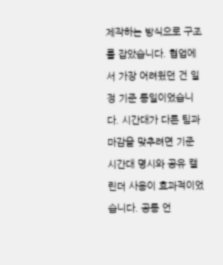제작하는 방식으로 구조를 잡았습니다. 협업에서 가장 어려웠던 건 일정 기준 통일이었습니다. 시간대가 다른 팀과 마감을 맞추려면 기준 시간대 명시와 공유 캘린더 사용이 효과적이었습니다. 공통 언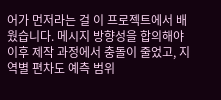어가 먼저라는 걸 이 프로젝트에서 배웠습니다. 메시지 방향성을 합의해야 이후 제작 과정에서 충돌이 줄었고, 지역별 편차도 예측 범위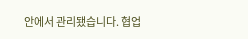안에서 관리됐습니다. 협업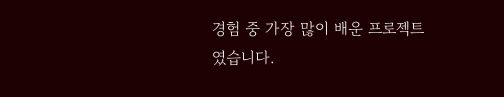경험 중 가장 많이 배운 프로젝트였습니다.